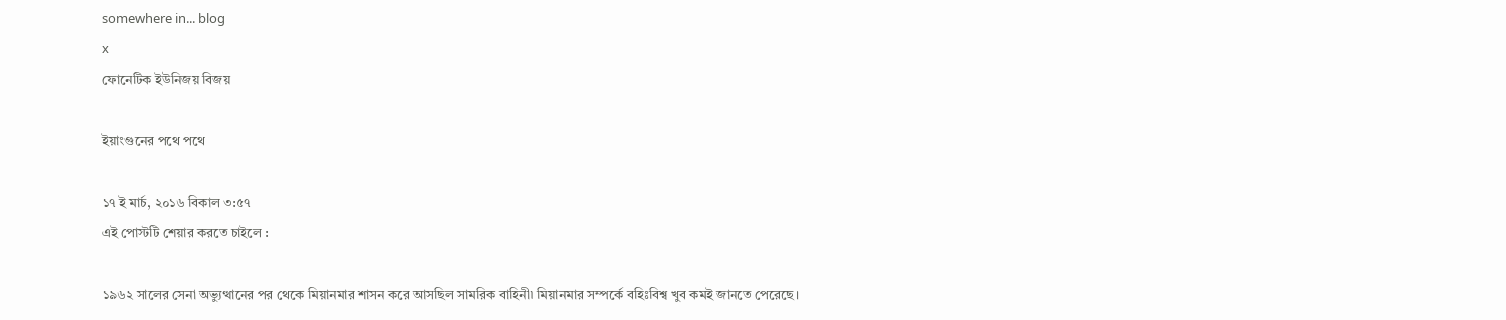somewhere in... blog
x
ফোনেটিক ইউনিজয় বিজয়

ইয়াংগুনের পথে পথে

১৭ ই মার্চ, ২০১৬ বিকাল ৩:৫৭
এই পোস্টটি শেয়ার করতে চাইলে :

১৯৬২ সালের সেনা অভ্যুত্থানের পর থেকে মিয়ানমার শাসন করে আসছিল সামরিক বাহিনী৷ মিয়ানমার সম্পর্কে বহিঃবিশ্ব খুব কমই জানতে পেরেছে।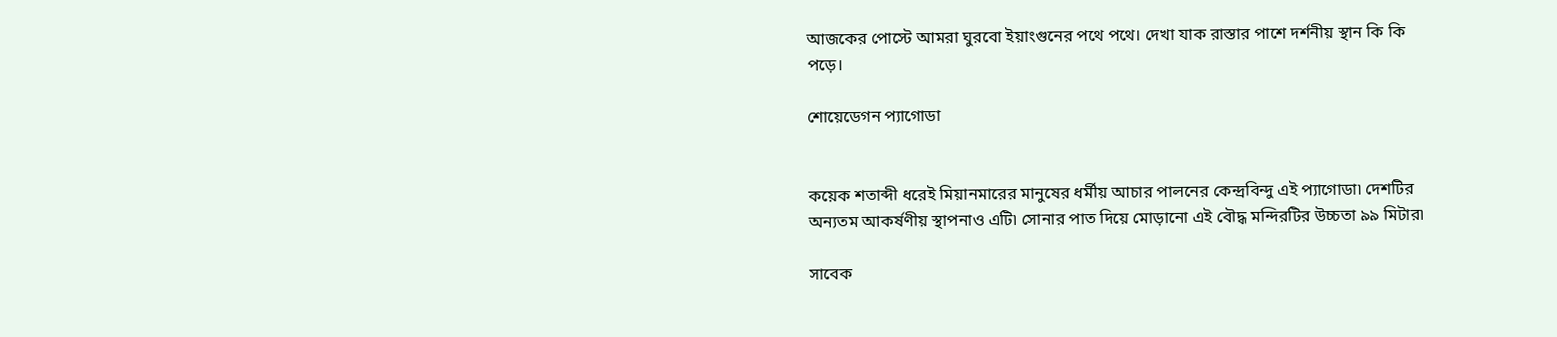আজকের পোস্টে আমরা ঘুরবো ইয়াংগুনের পথে পথে। দেখা যাক রাস্তার পাশে দর্শনীয় স্থান কি কি পড়ে।

শোয়েডেগন প্যাগোডা


কয়েক শতাব্দী ধরেই মিয়ানমারের মানুষের ধর্মীয় আচার পালনের কেন্দ্রবিন্দু এই প্যাগোডা৷ দেশটির অন্যতম আকর্ষণীয় স্থাপনাও এটি৷ সোনার পাত দিয়ে মোড়ানো এই বৌদ্ধ মন্দিরটির উচ্চতা ৯৯ মিটার৷

সাবেক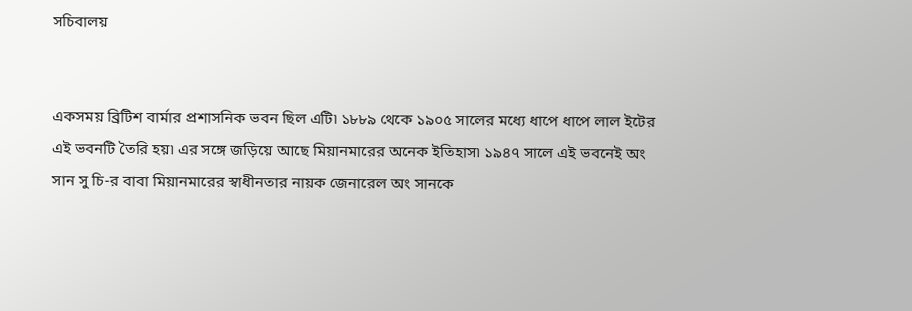সচিবালয়


একসময় ব্রিটিশ বার্মার প্রশাসনিক ভবন ছিল এটি৷ ১৮৮৯ থেকে ১৯০৫ সালের মধ্যে ধাপে ধাপে লাল ইটের এই ভবনটি তৈরি হয়৷ এর সঙ্গে জড়িয়ে আছে মিয়ানমারের অনেক ইতিহাস৷ ১৯৪৭ সালে এই ভবনেই অং সান সু চি-র বাবা মিয়ানমারের স্বাধীনতার নায়ক জেনারেল অং সানকে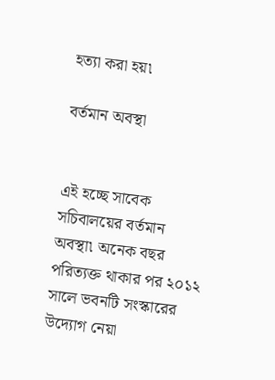হত্যা করা হয়৷

বর্তমান অবস্থা


এই হচ্ছে সাবেক সচিবালয়ের বর্তমান অবস্থা৷ অনেক বছর পরিত্যক্ত থাকার পর ২০১২ সালে ভবনটি সংস্কারের উদ্যোগ নেয়া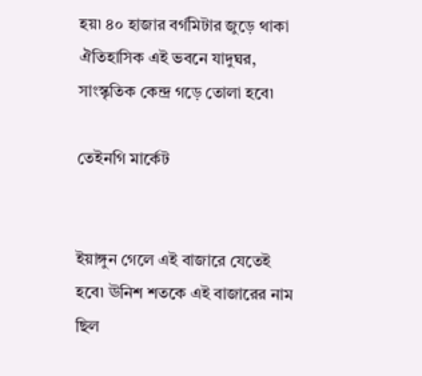হয়৷ ৪০ হাজার বর্গমিটার জুড়ে থাকা ঐতিহাসিক এই ভবনে যাদুঘর, সাংস্কৃতিক কেন্দ্র গড়ে তোলা হবে৷

তেইনগি মার্কেট


ইয়াঙ্গুন গেলে এই বাজারে যেতেই হবে৷ ঊনিশ শতকে এই বাজারের নাম ছিল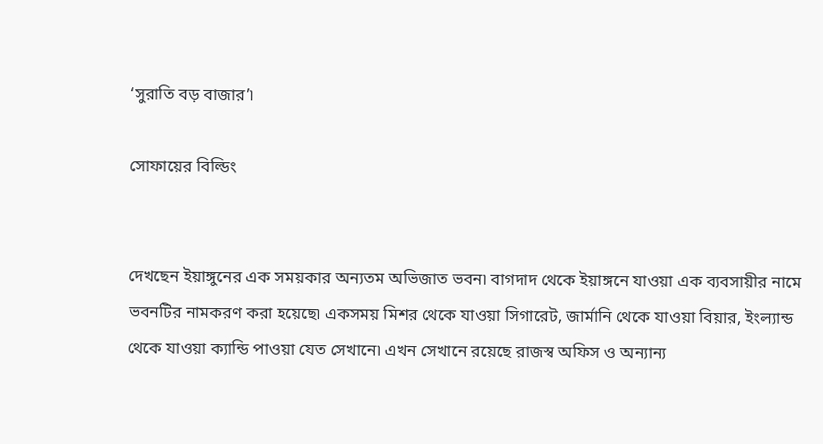‘সুরাতি বড় বাজার’৷

সোফায়ের বিল্ডিং


দেখছেন ইয়াঙ্গুনের এক সময়কার অন্যতম অভিজাত ভবন৷ বাগদাদ থেকে ইয়াঙ্গনে যাওয়া এক ব্যবসায়ীর নামে ভবনটির নামকরণ করা হয়েছে৷ একসময় মিশর থেকে যাওয়া সিগারেট, জার্মানি থেকে যাওয়া বিয়ার, ইংল্যান্ড থেকে যাওয়া ক্যান্ডি পাওয়া যেত সেখানে৷ এখন সেখানে রয়েছে রাজস্ব অফিস ও অন্যান্য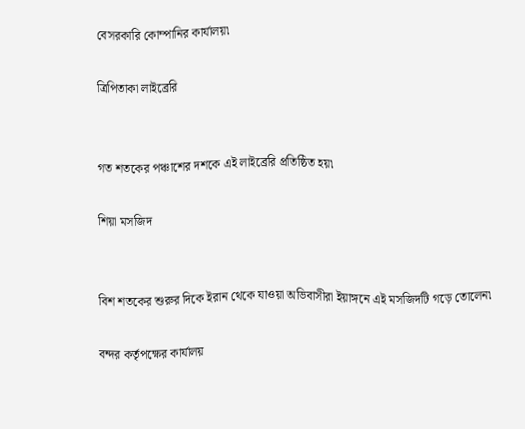বেসরকারি কোম্পানির কার্যালয়৷

ত্রিপিতাকা লাইব্রেরি


গত শতকের পঞ্চাশের দশকে এই লাইব্রেরি প্রতিষ্ঠিত হয়৷

শিয়া মসজিদ


বিশ শতকের শুরুর দিকে ইরান থেকে যাওয়া অভিবাসীরা ইয়াঙ্গনে এই মসজিদটি গড়ে তোলেন৷

বন্দর কর্তৃপক্ষের কার্যালয়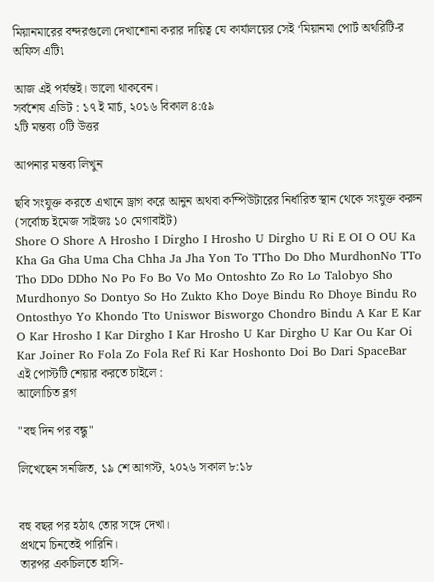মিয়ানমারের বন্দরগুলো দেখাশোনা করার দায়িত্ব যে কার্যালয়ের সেই ‘মিয়ানমা পোর্ট অথরিটি-র অফিস এটি৷

আজ এই পর্যন্তই। ভালো থাকবেন।
সর্বশেষ এডিট : ১৭ ই মার্চ, ২০১৬ বিকাল ৪:৫৯
২টি মন্তব্য ০টি উত্তর

আপনার মন্তব্য লিখুন

ছবি সংযুক্ত করতে এখানে ড্রাগ করে আনুন অথবা কম্পিউটারের নির্ধারিত স্থান থেকে সংযুক্ত করুন (সর্বোচ্চ ইমেজ সাইজঃ ১০ মেগাবাইট)
Shore O Shore A Hrosho I Dirgho I Hrosho U Dirgho U Ri E OI O OU Ka Kha Ga Gha Uma Cha Chha Ja Jha Yon To TTho Do Dho MurdhonNo TTo Tho DDo DDho No Po Fo Bo Vo Mo Ontoshto Zo Ro Lo Talobyo Sho Murdhonyo So Dontyo So Ho Zukto Kho Doye Bindu Ro Dhoye Bindu Ro Ontosthyo Yo Khondo Tto Uniswor Bisworgo Chondro Bindu A Kar E Kar O Kar Hrosho I Kar Dirgho I Kar Hrosho U Kar Dirgho U Kar Ou Kar Oi Kar Joiner Ro Fola Zo Fola Ref Ri Kar Hoshonto Doi Bo Dari SpaceBar
এই পোস্টটি শেয়ার করতে চাইলে :
আলোচিত ব্লগ

"বহু দিন পর বন্ধু"

লিখেছেন সনজিত, ১৯ শে আগস্ট, ২০২৬ সকাল ৮:১৮


বহু বছর পর হঠাৎ তোর সঙ্গে দেখা।
প্রথমে চিনতেই পারিনি।
তারপর একচিলতে হাসি-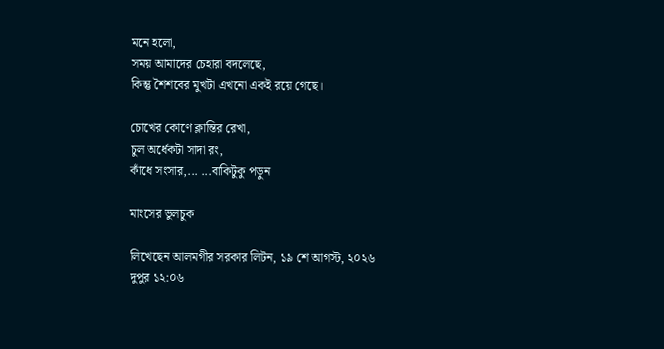মনে হলো,
সময় আমাদের চেহারা বদলেছে,
কিন্তু শৈশবের মুখটা এখনো একই রয়ে গেছে।

চোখের কোণে ক্লান্তির রেখা,
চুল অর্ধেকটা সাদা রং,
কাঁধে সংসার,... ...বাকিটুকু পড়ুন

মাংসের ভুলচুক

লিখেছেন আলমগীর সরকার লিটন, ১৯ শে আগস্ট, ২০২৬ দুপুর ১২:০৬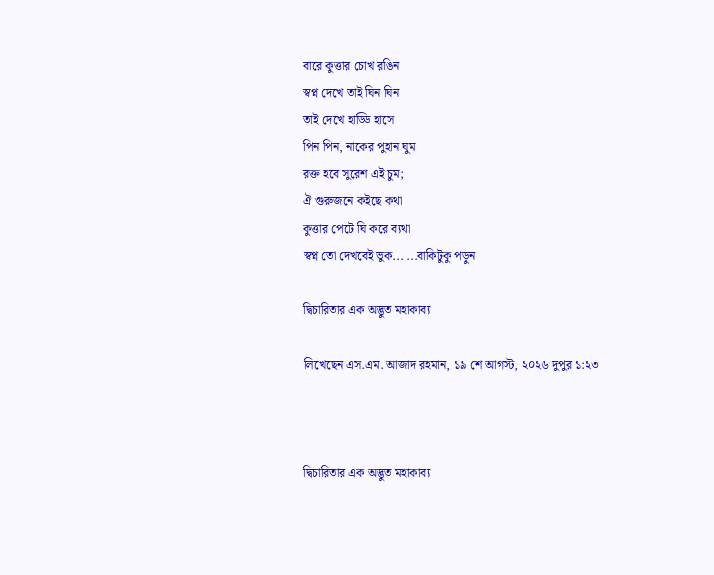বারে কুত্তার চোখ রঙিন
স্বপ্ন দেখে তাই ঘিন ঘিন
তাই দেখে হাড্ডি হাসে
পিন পিন, নাকের পুহান ঘুম
রক্ত হবে সুরেশ এই চুম;
ঐ গুরুজনে কইছে কথা
কুত্তার পেটে ঘি করে ব্যথা
স্বপ্ন তো দেখবেই ভুক... ...বাকিটুকু পড়ুন

দ্বিচারিতার এক অদ্ভুত মহাকাব্য

লিখেছেন এস.এম. আজাদ রহমান, ১৯ শে আগস্ট, ২০২৬ দুপুর ১:২৩



দ্বিচারিতার এক অদ্ভুত মহাকাব্য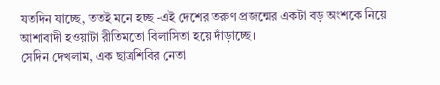যতদিন যাচ্ছে, ততই মনে হচ্ছ -এই দেশের তরুণ প্রজন্মের একটা বড় অংশকে নিয়ে আশাবাদী হওয়াটা রীতিমতো বিলাসিতা হয়ে দাঁড়াচ্ছে।
সেদিন দেখলাম, এক ছাত্রশিবির নেতা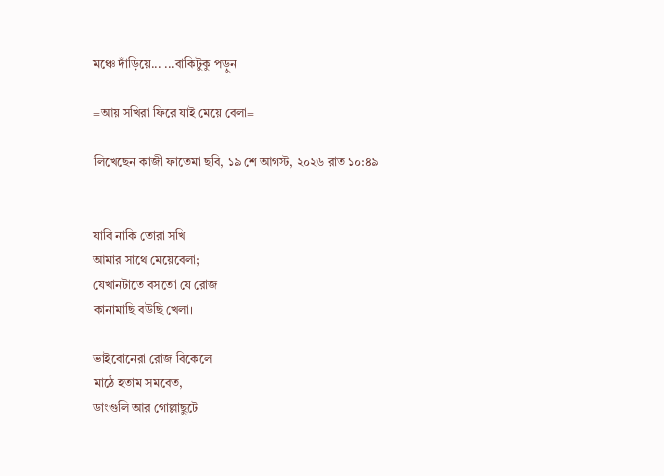মঞ্চে দাঁড়িয়ে... ...বাকিটুকু পড়ুন

=আয় সখিরা ফিরে যাই মেয়ে বেলা=

লিখেছেন কাজী ফাতেমা ছবি, ১৯ শে আগস্ট, ২০২৬ রাত ১০:৪৯


যাবি নাকি তোরা সখি
আমার সাথে মেয়েবেলা;
যেখানটাতে বসতো যে রোজ
কানামাছি বউছি খেলা।

ভাইবোনেরা রোজ বিকেলে
মাঠে হতাম সমবেত,
ডাংগুলি আর গোল্লাছুটে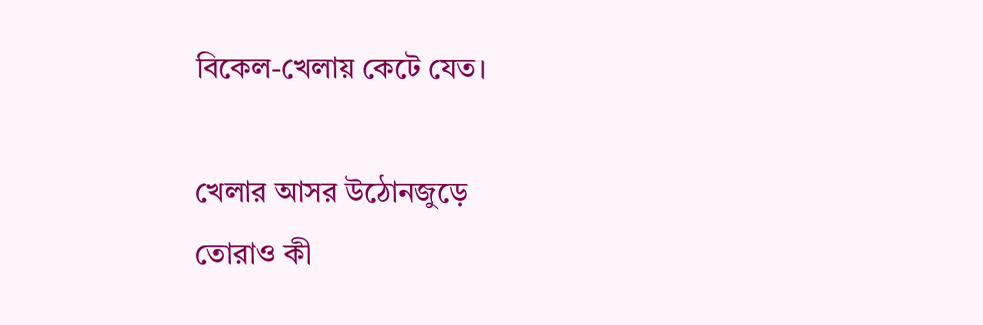বিকেল-খেলায় কেটে যেত।

খেলার আসর উঠোনজুড়ে
তোরাও কী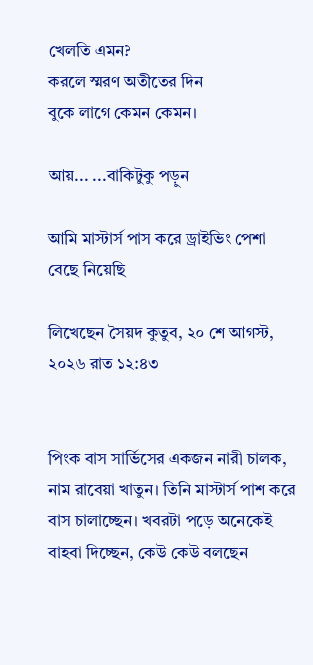খেলতি এমন?
করলে স্মরণ অতীতের দিন
বুকে লাগে কেমন কেমন।

আয়... ...বাকিটুকু পড়ুন

আমি মাস্টার্স পাস করে ড্রাইভিং পেশা বেছে নিয়েছি

লিখেছেন সৈয়দ কুতুব, ২০ শে আগস্ট, ২০২৬ রাত ১২:৪৩


পিংক বাস সার্ভিসের একজন নারী চালক, নাম রাবেয়া খাতুন। তিনি মাস্টার্স পাশ করে বাস চালাচ্ছেন। খবরটা পড়ে অনেকেই বাহবা দিচ্ছেন, কেউ কেউ বলছেন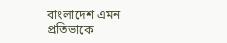বাংলাদেশ এমন প্রতিভাকে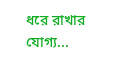ধরে রাখার যোগ্য...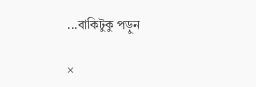...বাকিটুকু পড়ুন

×